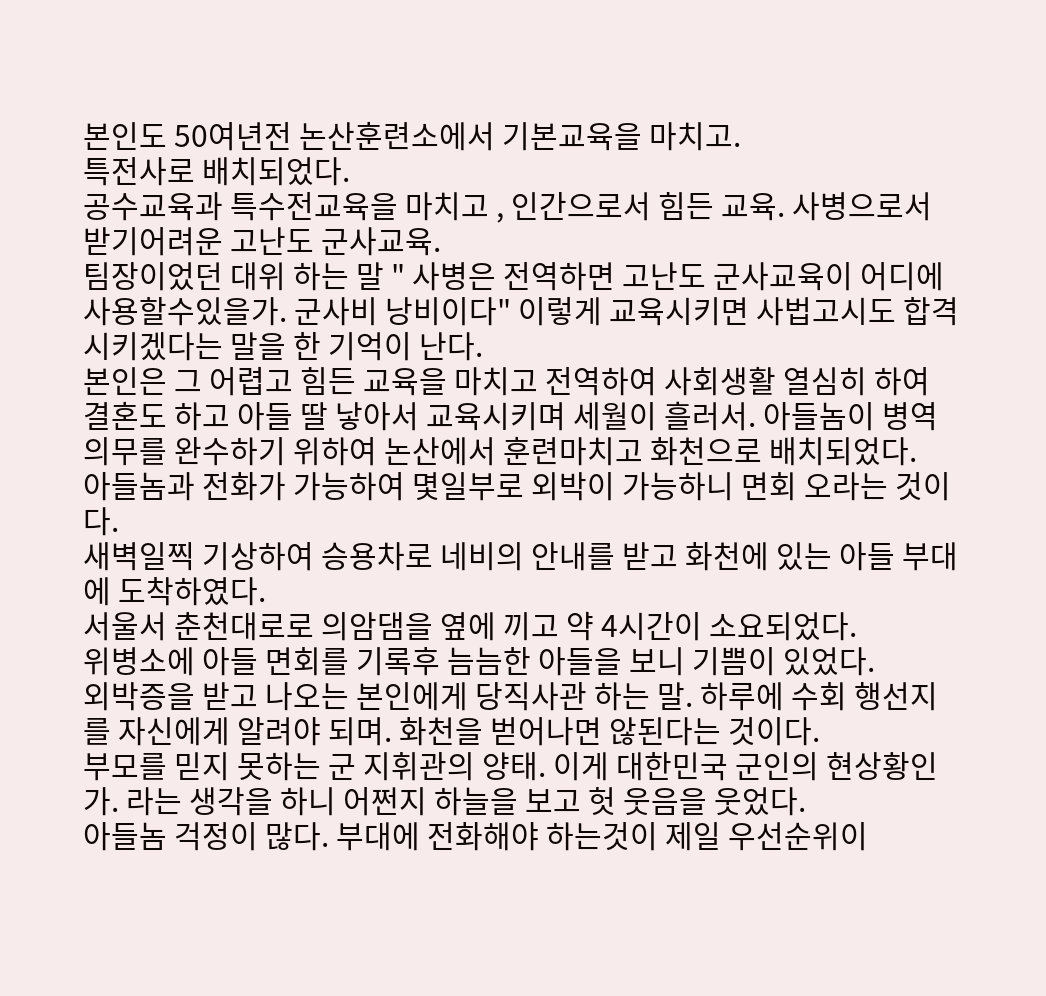본인도 50여년전 논산훈련소에서 기본교육을 마치고.
특전사로 배치되었다.
공수교육과 특수전교육을 마치고 , 인간으로서 힘든 교육. 사병으로서 받기어려운 고난도 군사교육.
팀장이었던 대위 하는 말 " 사병은 전역하면 고난도 군사교육이 어디에 사용할수있을가. 군사비 낭비이다" 이렇게 교육시키면 사법고시도 합격시키겠다는 말을 한 기억이 난다.
본인은 그 어렵고 힘든 교육을 마치고 전역하여 사회생활 열심히 하여 결혼도 하고 아들 딸 낳아서 교육시키며 세월이 흘러서. 아들놈이 병역의무를 완수하기 위하여 논산에서 훈련마치고 화천으로 배치되었다.
아들놈과 전화가 가능하여 몇일부로 외박이 가능하니 면회 오라는 것이다.
새벽일찍 기상하여 승용차로 네비의 안내를 받고 화천에 있는 아들 부대에 도착하였다.
서울서 춘천대로로 의암댐을 옆에 끼고 약 4시간이 소요되었다.
위병소에 아들 면회를 기록후 늠늠한 아들을 보니 기쁨이 있었다.
외박증을 받고 나오는 본인에게 당직사관 하는 말. 하루에 수회 행선지를 자신에게 알려야 되며. 화천을 벋어나면 않된다는 것이다.
부모를 믿지 못하는 군 지휘관의 양태. 이게 대한민국 군인의 현상황인가. 라는 생각을 하니 어쩐지 하늘을 보고 헛 웃음을 웃었다.
아들놈 걱정이 많다. 부대에 전화해야 하는것이 제일 우선순위이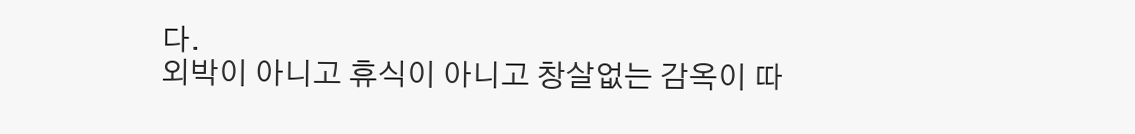다.
외박이 아니고 휴식이 아니고 창살없는 감옥이 따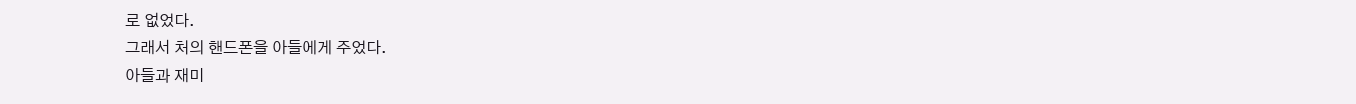로 없었다.
그래서 처의 핸드폰을 아들에게 주었다.
아들과 재미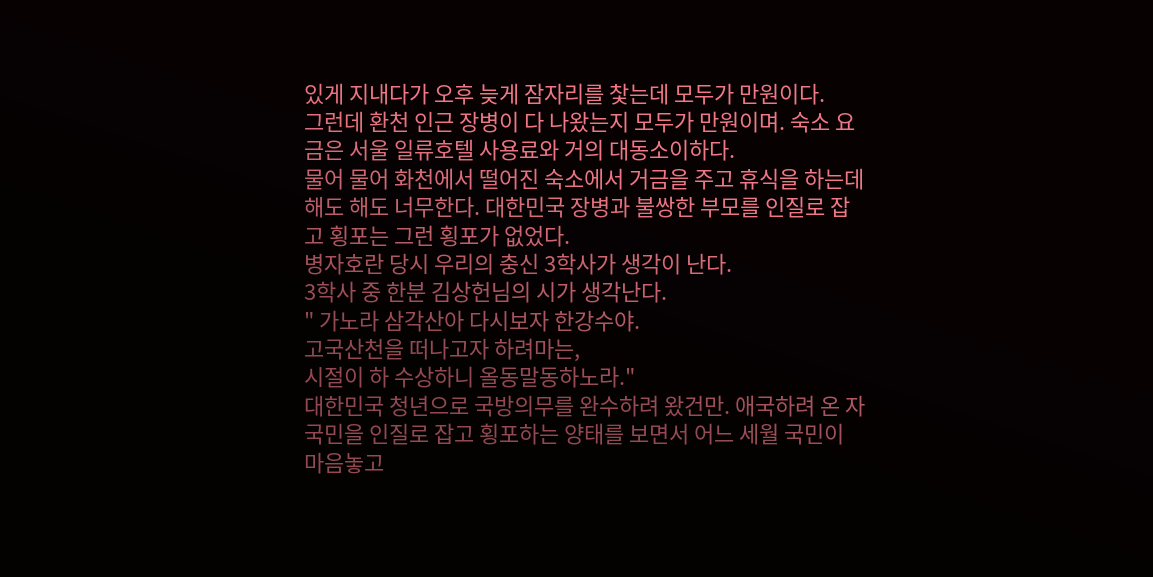있게 지내다가 오후 늦게 잠자리를 찿는데 모두가 만원이다.
그런데 환천 인근 장병이 다 나왔는지 모두가 만원이며. 숙소 요금은 서울 일류호텔 사용료와 거의 대동소이하다.
물어 물어 화천에서 떨어진 숙소에서 거금을 주고 휴식을 하는데 해도 해도 너무한다. 대한민국 장병과 불쌍한 부모를 인질로 잡고 횡포는 그런 횡포가 없었다.
병자호란 당시 우리의 충신 3학사가 생각이 난다.
3학사 중 한분 김상헌님의 시가 생각난다.
" 가노라 삼각산아 다시보자 한강수야.
고국산천을 떠나고자 하려마는,
시절이 하 수상하니 올동말동하노라."
대한민국 청년으로 국방의무를 완수하려 왔건만. 애국하려 온 자국민을 인질로 잡고 횡포하는 양태를 보면서 어느 세월 국민이 마음놓고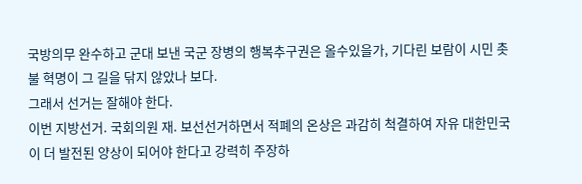국방의무 완수하고 군대 보낸 국군 장병의 행복추구권은 올수있을가, 기다린 보람이 시민 촛불 혁명이 그 길을 닦지 않았나 보다.
그래서 선거는 잘해야 한다.
이번 지방선거. 국회의원 재. 보선선거하면서 적폐의 온상은 과감히 척결하여 자유 대한민국이 더 발전된 양상이 되어야 한다고 강력히 주장하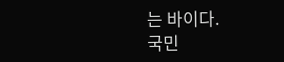는 바이다.
국민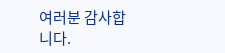여러분 감사합니다.